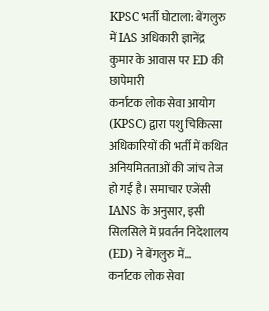KPSC भर्ती घोटाला: बेंगलुरु में IAS अधिकारी ज्ञानेंद्र कुमार के आवास पर ED की छापेमारी
कर्नाटक लोक सेवा आयोग (KPSC) द्वारा पशु चिकित्सा अधिकारियों की भर्ती में कथित अनियमितताओं की जांच तेज हो गई है। समाचार एजेंसी IANS के अनुसार, इसी सिलसिले में प्रवर्तन निदेशालय (ED) ने बेंगलुरु में…
कर्नाटक लोक सेवा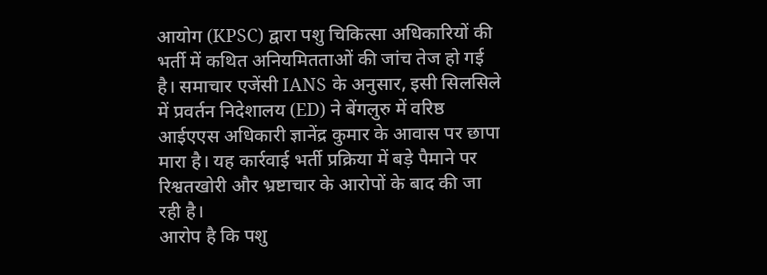आयोग (KPSC) द्वारा पशु चिकित्सा अधिकारियों की भर्ती में कथित अनियमितताओं की जांच तेज हो गई है। समाचार एजेंसी IANS के अनुसार, इसी सिलसिले में प्रवर्तन निदेशालय (ED) ने बेंगलुरु में वरिष्ठ आईएएस अधिकारी ज्ञानेंद्र कुमार के आवास पर छापा मारा है। यह कार्रवाई भर्ती प्रक्रिया में बड़े पैमाने पर रिश्वतखोरी और भ्रष्टाचार के आरोपों के बाद की जा रही है।
आरोप है कि पशु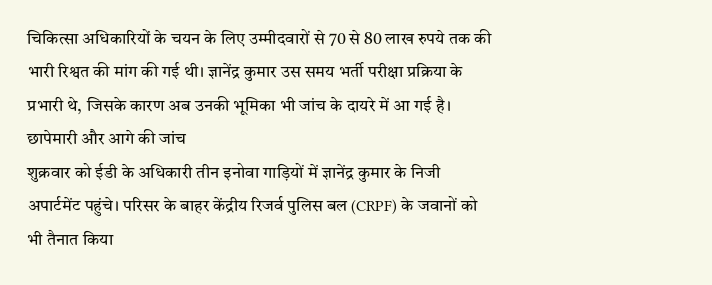चिकित्सा अधिकारियों के चयन के लिए उम्मीदवारों से 70 से 80 लाख रुपये तक की भारी रिश्वत की मांग की गई थी। ज्ञानेंद्र कुमार उस समय भर्ती परीक्षा प्रक्रिया के प्रभारी थे, जिसके कारण अब उनकी भूमिका भी जांच के दायरे में आ गई है।
छापेमारी और आगे की जांच
शुक्रवार को ईडी के अधिकारी तीन इनोवा गाड़ियों में ज्ञानेंद्र कुमार के निजी अपार्टमेंट पहुंचे। परिसर के बाहर केंद्रीय रिजर्व पुलिस बल (CRPF) के जवानों को भी तैनात किया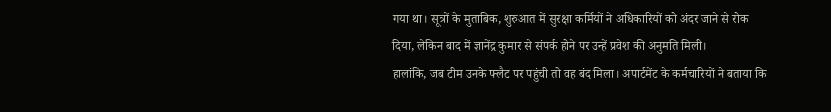गया था। सूत्रों के मुताबिक, शुरुआत में सुरक्षा कर्मियों ने अधिकारियों को अंदर जाने से रोक दिया, लेकिन बाद में ज्ञानेंद्र कुमार से संपर्क होने पर उन्हें प्रवेश की अनुमति मिली।
हालांकि, जब टीम उनके फ्लैट पर पहुंची तो वह बंद मिला। अपार्टमेंट के कर्मचारियों ने बताया कि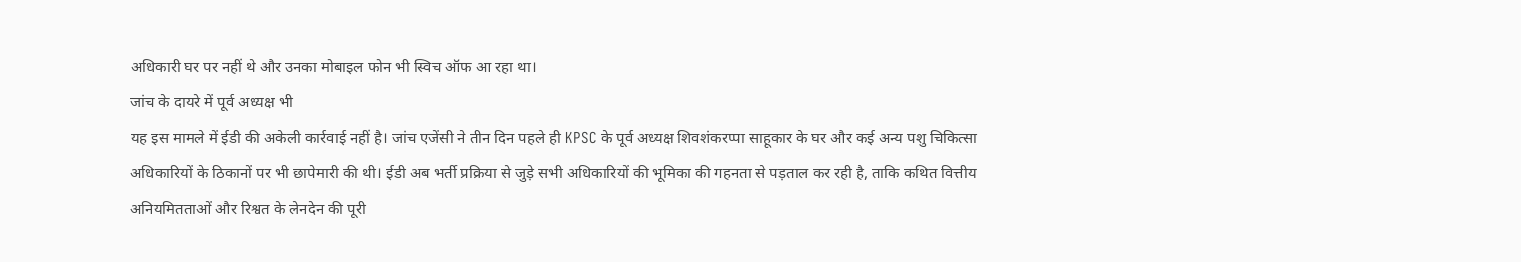अधिकारी घर पर नहीं थे और उनका मोबाइल फोन भी स्विच ऑफ आ रहा था।
जांच के दायरे में पूर्व अध्यक्ष भी
यह इस मामले में ईडी की अकेली कार्रवाई नहीं है। जांच एजेंसी ने तीन दिन पहले ही KPSC के पूर्व अध्यक्ष शिवशंकरप्पा साहूकार के घर और कई अन्य पशु चिकित्सा अधिकारियों के ठिकानों पर भी छापेमारी की थी। ईडी अब भर्ती प्रक्रिया से जुड़े सभी अधिकारियों की भूमिका की गहनता से पड़ताल कर रही है, ताकि कथित वित्तीय अनियमितताओं और रिश्वत के लेनदेन की पूरी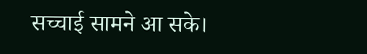सच्चाई सामने आ सके।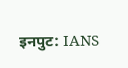इनपुट: IANS